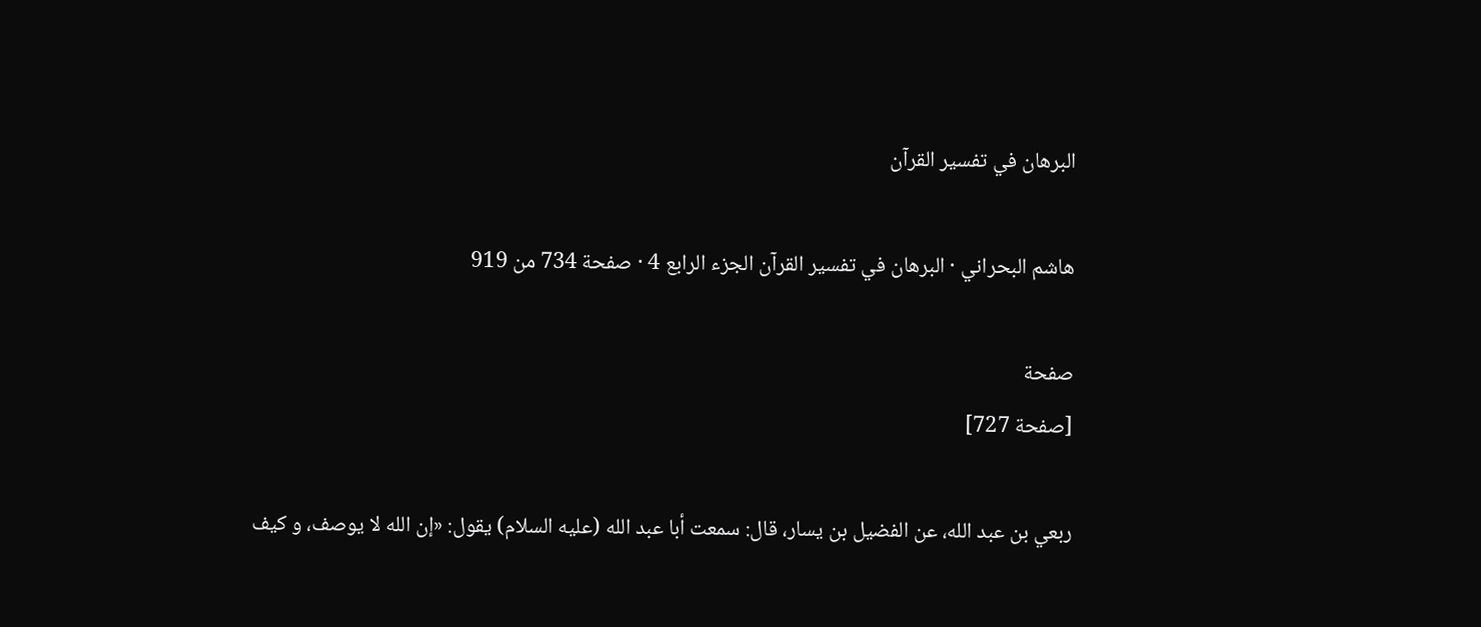البرهان في تفسير القرآن

هاشم البحراني · البرهان في تفسير القرآن الجزء الرابع 4 · صفحة 734 من 919

صفحة
[صفحة 727]

ربعي بن عبد الله، عن الفضيل بن يسار، قال: سمعت أبا عبد الله (عليه السلام) يقول: «إن الله لا يوصف، و كيف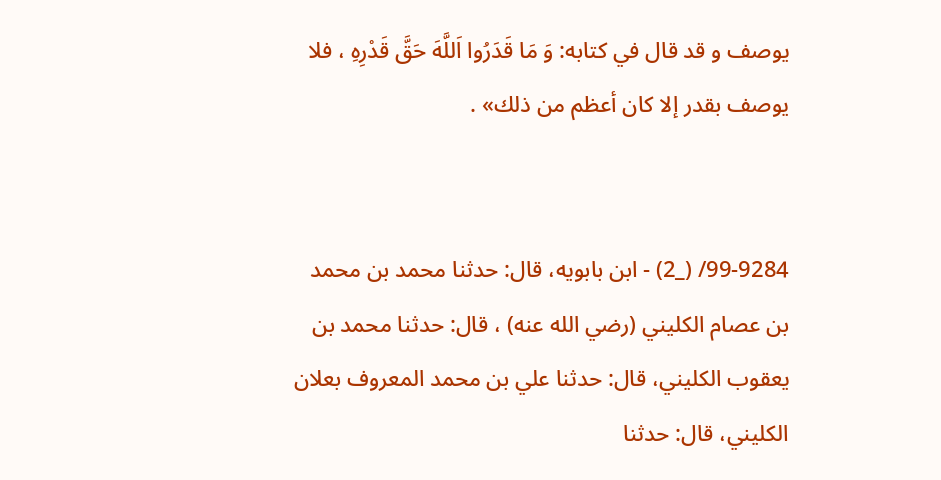يوصف و قد قال في كتابه: وَ مَا قَدَرُوا اَللَّهَ حَقَّ قَدْرِهِ ، فلا يوصف بقدر إلا كان أعظم من ذلك» .


99-9284/ (_2) - ابن بابويه، قال: حدثنا محمد بن محمد بن عصام الكليني (رضي الله عنه) ، قال: حدثنا محمد بن يعقوب الكليني، قال: حدثنا علي بن محمد المعروف بعلان الكليني، قال: حدثنا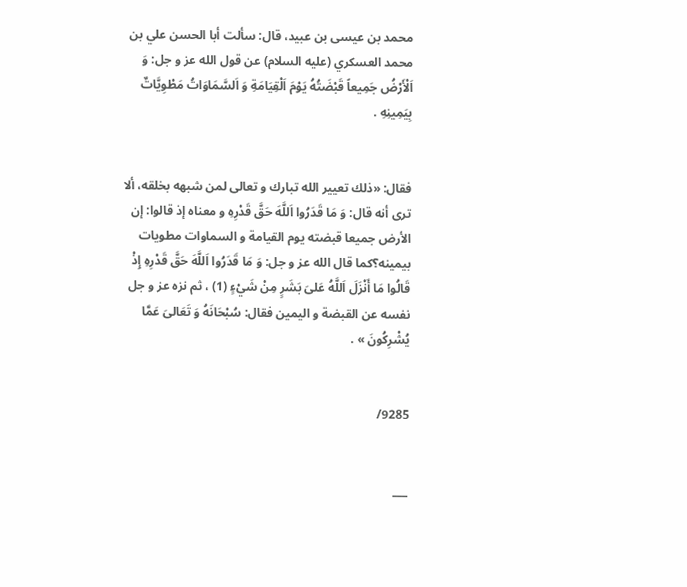محمد بن عيسى بن عبيد، قال: سألت أبا الحسن علي بن محمد العسكري (عليه السلام) عن قول الله عز و جل: وَ اَلْأَرْضُ جَمِيعاً قَبْضَتُهُ يَوْمَ اَلْقِيَامَةِ وَ اَلسَّمَاوَاتُ مَطْوِيَّاتٌ بِيَمِينِهِ .


فقال: «ذلك تعيير الله تبارك و تعالى لمن شبهه بخلقه، ألا ترى أنه قال: وَ مَا قَدَرُوا اَللَّهَ حَقَّ قَدْرِهِ و معناه إذ قالوا: إن الأرض جميعا قبضته يوم القيامة و السماوات مطويات بيمينه؟كما قال الله عز و جل: وَ مَا قَدَرُوا اَللَّهَ حَقَّ قَدْرِهِ إِذْ قَالُوا مَا أَنْزَلَ اَللَّهُ عَلىَ بَشَرٍ مِنْ شَيْءٍ (1) ، ثم نزه عز و جل نفسه عن القبضة و اليمين فقال: سُبْحَانَهُ وَ تَعَالىَ عَمَّا يُشْرِكُونَ » .


9285/


___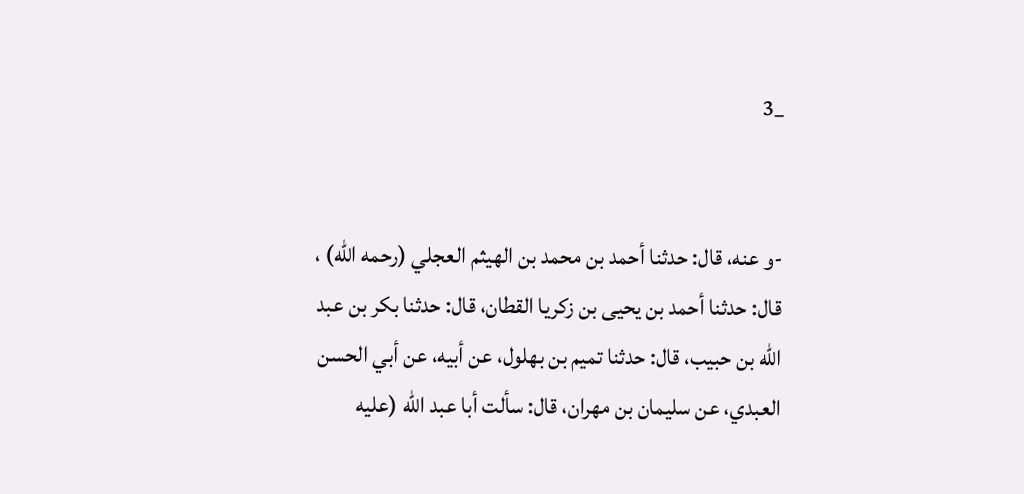_3


-و عنه، قال: حدثنا أحمد بن محمد بن الهيثم العجلي (رحمه الله) ، قال: حدثنا أحمد بن يحيى بن زكريا القطان، قال: حدثنا بكر بن عبد الله بن حبيب، قال: حدثنا تميم بن بهلول، عن أبيه، عن أبي الحسن العبدي، عن سليمان بن مهران، قال: سألت أبا عبد الله (عليه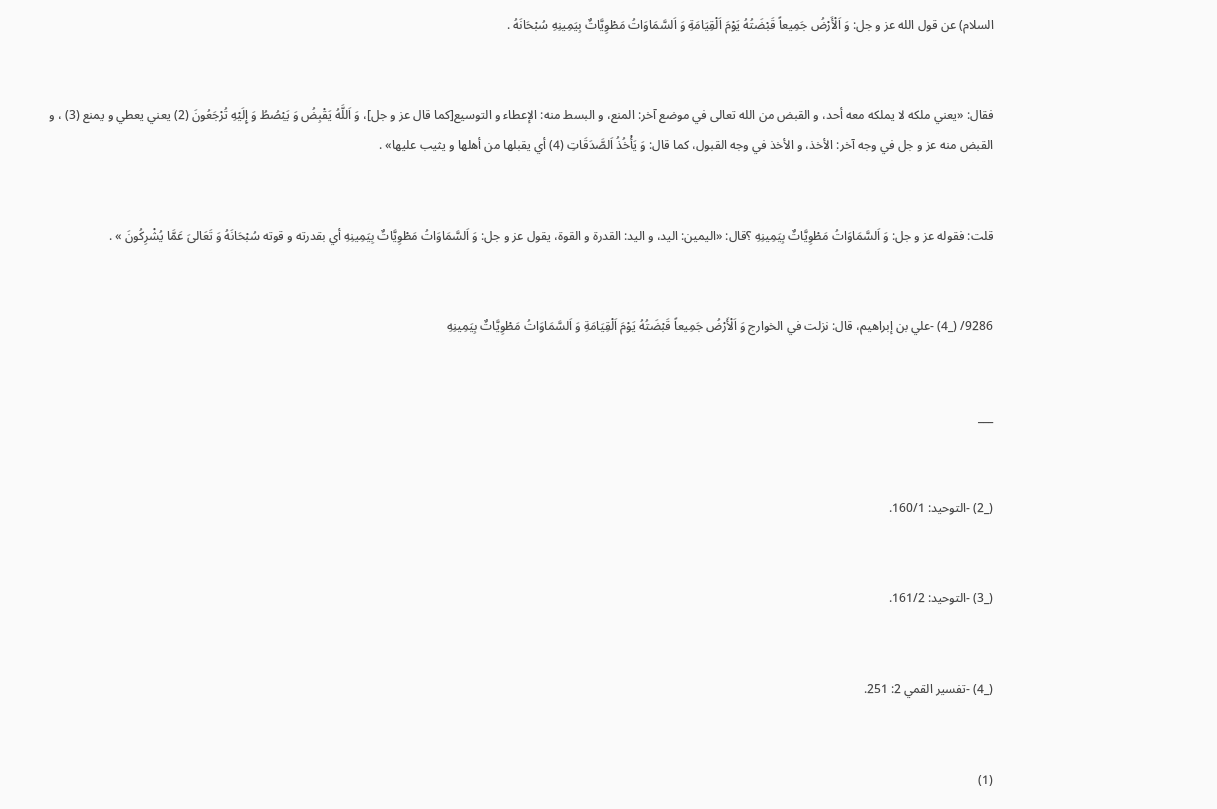السلام) عن قول الله عز و جل: وَ اَلْأَرْضُ جَمِيعاً قَبْضَتُهُ يَوْمَ اَلْقِيَامَةِ وَ اَلسَّمَاوَاتُ مَطْوِيَّاتٌ بِيَمِينِهِ سُبْحَانَهُ .


فقال: «يعني ملكه لا يملكه معه أحد، و القبض من الله تعالى في موضع آخر: المنع، و البسط منه: الإعطاء و التوسيع[كما قال عز و جل]، وَ اَللَّهُ يَقْبِضُ وَ يَبْصُطُ وَ إِلَيْهِ تُرْجَعُونَ (2) يعني يعطي و يمنع (3) ، و القبض منه عز و جل في وجه آخر: الأخذ، و الأخذ في وجه القبول، كما قال: وَ يَأْخُذُ اَلصَّدَقَاتِ (4) أي يقبلها من أهلها و يثيب عليها» .


قلت: فقوله عز و جل: وَ اَلسَّمَاوَاتُ مَطْوِيَّاتٌ بِيَمِينِهِ ؟قال: «اليمين: اليد، و اليد: القدرة و القوة، يقول عز و جل: وَ اَلسَّمَاوَاتُ مَطْوِيَّاتٌ بِيَمِينِهِ أي بقدرته و قوته سُبْحَانَهُ وَ تَعَالىَ عَمَّا يُشْرِكُونَ » .


9286/ (_4) -علي بن إبراهيم، قال: نزلت في الخوارج وَ اَلْأَرْضُ جَمِيعاً قَبْضَتُهُ يَوْمَ اَلْقِيَامَةِ وَ اَلسَّمَاوَاتُ مَطْوِيَّاتٌ بِيَمِينِهِ


___


(_2) -التوحيد: 160/1.


(_3) -التوحيد: 161/2.


(_4) -تفسير القمي 2: 251.


(1)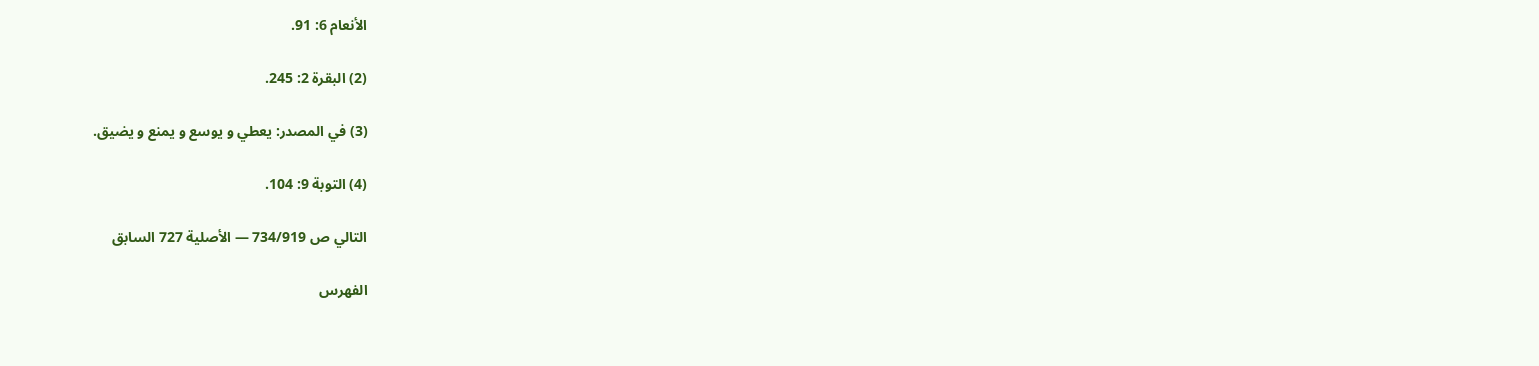الأنعام 6: 91.

(2) البقرة 2: 245.

(3) في المصدر: يعطي و يوسع و يمنع و يضيق.

(4) التوبة 9: 104.

التالي ص 734/919 — الأصلية 727 السابق

الفهرس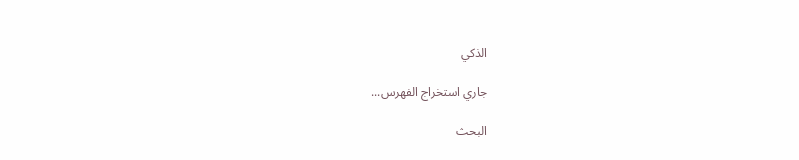الذكي

جاري استخراج الفهرس...

البحث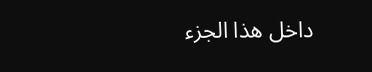داخل هذا الجزء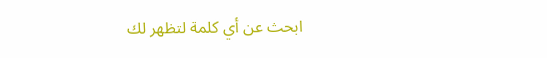ابحث عن أي كلمة لتظهر لك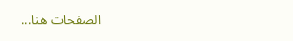الصفحات هنا...